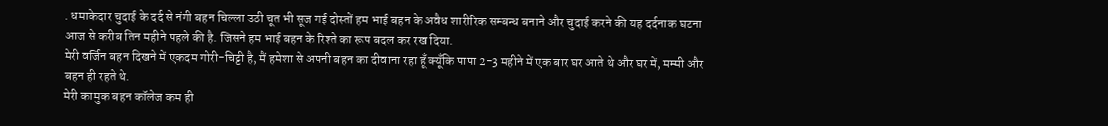. धमाकेदार चुदाई के दर्द से नंगी बहन चिल्ला उठी चूत भी सूज गई दोस्तों हम भाई बहन के अवैध शारीरिक सम्बन्ध बनाने और चुदाई करने की यह दर्दनाक घटना आज से करीब तिन महीने पहले की है. जिसने हम भाई बहन के रिश्ते का रूप बदल कर रख दिया.
मेरी वर्जिन बहन दिखने में एकदम गोरी-चिट्टी है, मैं हमेशा से अपनी बहन का दीवाना रहा हूँ क्यूँकि पापा 2-3 महीने में एक बार घर आते थे और घर में, मम्मी और बहन ही रहते थे.
मेरी कामुक बहन कॉलेज कम ही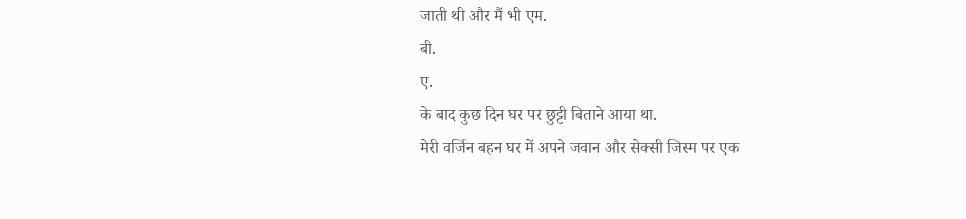जाती थी और मैं भी एम.
बी.
ए.
के बाद कुछ दिन घर पर छुट्टी बिताने आया था.
मेरी वर्जिन बहन घर में अपने जवान और सेक्सी जिस्म पर एक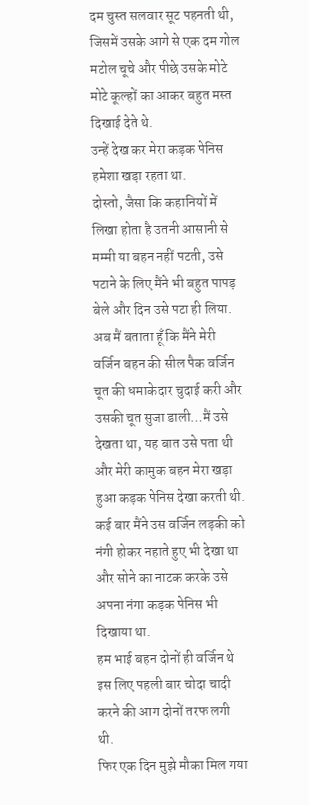दम चुस्त सलवार सूट पहनती थी, जिसमें उसके आगे से एक दम गोल मटोल चूचे और पीछे उसके मोटे मोटे कूल्हों का आकर बहुत मस्त दिखाई देते थे.
उन्हें देख कर मेरा कड़क पेनिस हमेशा खड़ा रहता था.
दोस्तो, जैसा कि कहानियों में लिखा होता है उतनी आसानी से मम्मी या बहन नहीं पटती, उसे पटाने के लिए मैंने भी बहुत पापड़ बेले और दिन उसे पटा ही लिया.
अब मैं बताता हूँ कि मैंने मेरी वर्जिन बहन की सील पैक वर्जिन चूत की धमाकेदार चुदाई करी और उसकी चूत सुजा डाली…मैं उसे देखता था, यह बात उसे पता थी और मेरी कामुक बहन मेरा खड़ा हुआ कड़क पेनिस देखा करती थी.
कई बार मैंने उस वर्जिन लड़की को नंगी होकर नहाते हुए भी देखा था और सोने का नाटक करके उसे अपना नंगा कड़क पेनिस भी दिखाया था.
हम भाई बहन दोनों ही वर्जिन थे इस लिए पहली बार चोदा चादी करने की आग दोनों तरफ लगी थी.
फिर एक दिन मुझे मौका मिल गया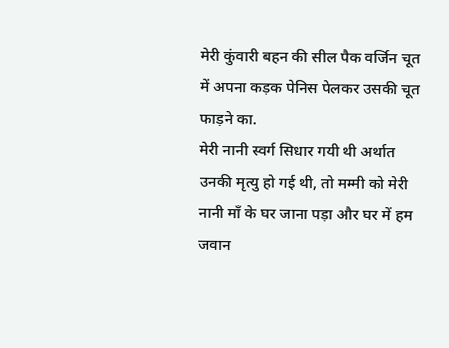मेरी कुंवारी बहन की सील पैक वर्जिन चूत में अपना कड़क पेनिस पेलकर उसकी चूत फाड़ने का.
मेरी नानी स्वर्ग सिधार गयी थी अर्थात उनकी मृत्यु हो गई थी, तो मम्मी को मेरी नानी माँ के घर जाना पड़ा और घर में हम जवान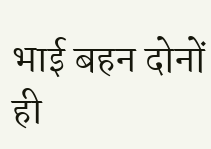भाई बहन दोनों ही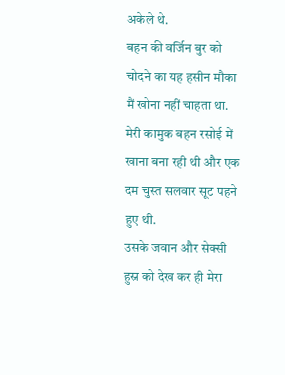अकेले थे.
बहन की वर्जिन बुर को चोदने का यह हसीन मौका मैं खोना नहीं चाहता था.
मेरी कामुक बहन रसोई में खाना बना रही थी और एक दम चुस्त सलवार सूट पहने हुए थी.
उसके जवान और सेक्सी हुस्न को देख कर ही मेरा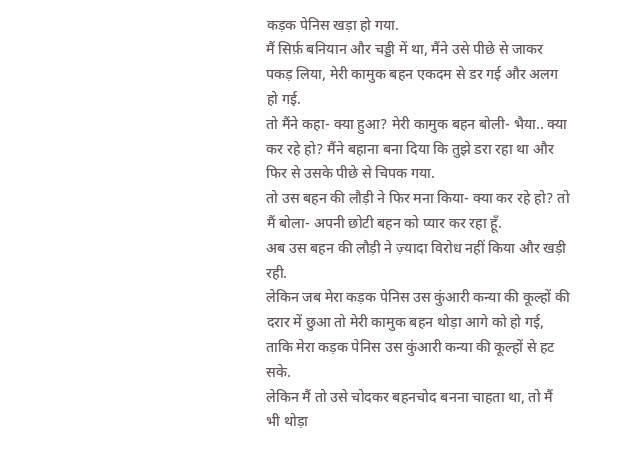कड़क पेनिस खड़ा हो गया.
मैं सिर्फ़ बनियान और चड्डी में था, मैंने उसे पीछे से जाकर पकड़ लिया, मेरी कामुक बहन एकदम से डर गई और अलग हो गई.
तो मैंने कहा- क्या हुआ? मेरी कामुक बहन बोली- भैया.. क्या कर रहे हो? मैंने बहाना बना दिया कि तुझे डरा रहा था और फिर से उसके पीछे से चिपक गया.
तो उस बहन की लौड़ी ने फिर मना किया- क्या कर रहे हो? तो मैं बोला- अपनी छोटी बहन को प्यार कर रहा हूँ.
अब उस बहन की लौड़ी ने ज़्यादा विरोध नहीं किया और खड़ी रही.
लेकिन जब मेरा कड़क पेनिस उस कुंआरी कन्या की कूल्हों की दरार में छुआ तो मेरी कामुक बहन थोड़ा आगे को हो गई, ताकि मेरा कड़क पेनिस उस कुंआरी कन्या की कूल्हों से हट सके.
लेकिन मैं तो उसे चोदकर बहनचोद बनना चाहता था, तो मैं भी थोड़ा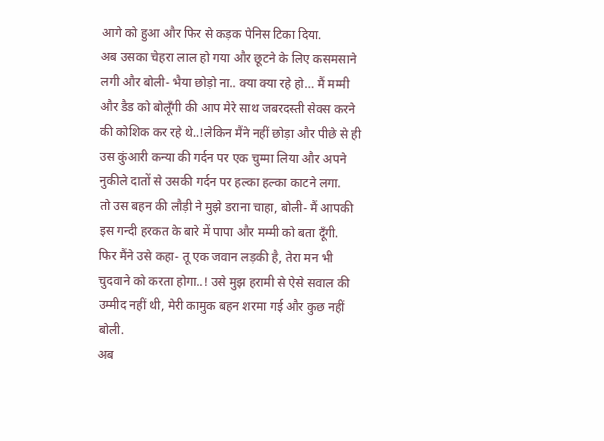आगे को हुआ और फिर से कड़क पेनिस टिका दिया.
अब उसका चेहरा लाल हो गया और छूटने के लिए कसमसाने लगी और बोली- भैया छोड़ो ना.. क्या क्या रहे हो… मैं मम्मी और डैड को बोलूँगी की आप मेरे साथ जबरदस्ती सेक्स करने की कोशिक कर रहे थे..!लेकिन मैंने नहीं छोड़ा और पीछे से ही उस कुंआरी कन्या की गर्दन पर एक चुम्मा लिया और अपने नुकीले दातों से उसकी गर्दन पर हल्का हल्का काटने लगा.
तो उस बहन की लौड़ी ने मुझे डराना चाहा, बोली- मैं आपकी इस गन्दी हरकत के बारे में पापा और मम्मी को बता दूँगी.
फिर मैंने उसे कहा- तू एक जवान लड़की है, तेरा मन भी चुदवाने को करता होगा..! उसे मुझ हरामी से ऐसे सवाल की उम्मीद नहीं थी, मेरी कामुक बहन शरमा गई और कुछ नहीं बोली.
अब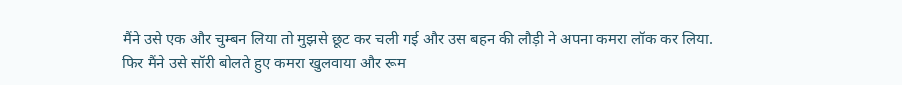मैंने उसे एक और चुम्बन लिया तो मुझसे छूट कर चली गई और उस बहन की लौड़ी ने अपना कमरा लॉक कर लिया.
फिर मैंने उसे सॉरी बोलते हुए कमरा खुलवाया और रूम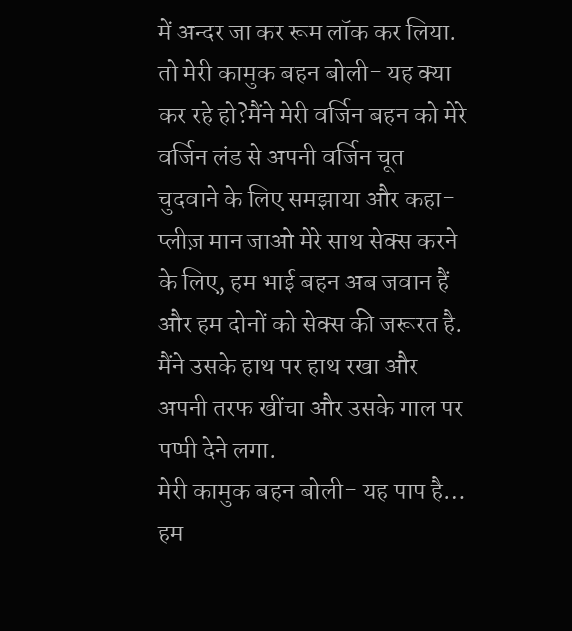में अन्दर जा कर रूम लॉक कर लिया.
तो मेरी कामुक बहन बोली- यह क्या कर रहे हो?मैंने मेरी वर्जिन बहन को मेरे वर्जिन लंड से अपनी वर्जिन चूत चुदवाने के लिए समझाया और कहा- प्लीज़ मान जाओ मेरे साथ सेक्स करने के लिए, हम भाई बहन अब जवान हैं और हम दोनों को सेक्स की जरूरत है.
मैंने उसके हाथ पर हाथ रखा और अपनी तरफ खींचा और उसके गाल पर पप्पी देने लगा.
मेरी कामुक बहन बोली- यह पाप है… हम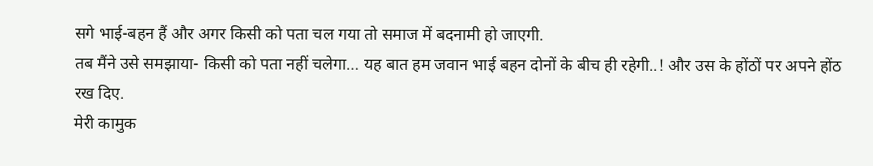सगे भाई-बहन हैं और अगर किसी को पता चल गया तो समाज में बदनामी हो जाएगी.
तब मैंने उसे समझाया- किसी को पता नहीं चलेगा… यह बात हम जवान भाई बहन दोनों के बीच ही रहेगी..! और उस के होंठों पर अपने होंठ रख दिए.
मेरी कामुक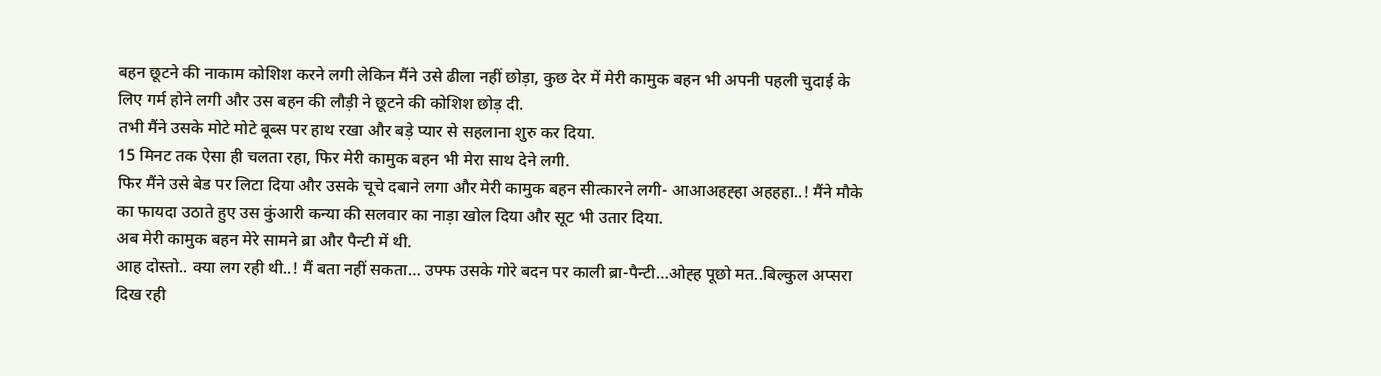बहन छूटने की नाकाम कोशिश करने लगी लेकिन मैंने उसे ढीला नहीं छोड़ा, कुछ देर में मेरी कामुक बहन भी अपनी पहली चुदाई के लिए गर्म होने लगी और उस बहन की लौड़ी ने छूटने की कोशिश छोड़ दी.
तभी मैंने उसके मोटे मोटे बूब्स पर हाथ रखा और बड़े प्यार से सहलाना शुरु कर दिया.
15 मिनट तक ऐसा ही चलता रहा, फिर मेरी कामुक बहन भी मेरा साथ देने लगी.
फिर मैंने उसे बेड पर लिटा दिया और उसके चूचे दबाने लगा और मेरी कामुक बहन सीत्कारने लगी- आआअहह्हा अहहहा..! मैंने मौके का फायदा उठाते हुए उस कुंआरी कन्या की सलवार का नाड़ा खोल दिया और सूट भी उतार दिया.
अब मेरी कामुक बहन मेरे सामने ब्रा और पैन्टी में थी.
आह दोस्तो.. क्या लग रही थी..! मैं बता नहीं सकता… उफ्फ उसके गोरे बदन पर काली ब्रा-पैन्टी…ओह्ह पूछो मत..बिल्कुल अप्सरा दिख रही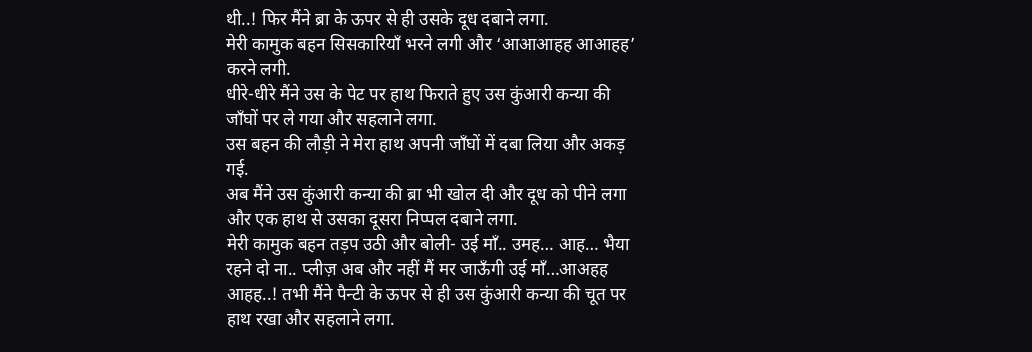थी..! फिर मैंने ब्रा के ऊपर से ही उसके दूध दबाने लगा.
मेरी कामुक बहन सिसकारियाँ भरने लगी और ‘आआआहह आआहह’ करने लगी.
धीरे-धीरे मैंने उस के पेट पर हाथ फिराते हुए उस कुंआरी कन्या की जाँघों पर ले गया और सहलाने लगा.
उस बहन की लौड़ी ने मेरा हाथ अपनी जाँघों में दबा लिया और अकड़ गई.
अब मैंने उस कुंआरी कन्या की ब्रा भी खोल दी और दूध को पीने लगा और एक हाथ से उसका दूसरा निप्पल दबाने लगा.
मेरी कामुक बहन तड़प उठी और बोली- उई माँ.. उमह… आह… भैया रहने दो ना.. प्लीज़ अब और नहीं मैं मर जाऊँगी उई माँ…आअहह आहह..! तभी मैंने पैन्टी के ऊपर से ही उस कुंआरी कन्या की चूत पर हाथ रखा और सहलाने लगा.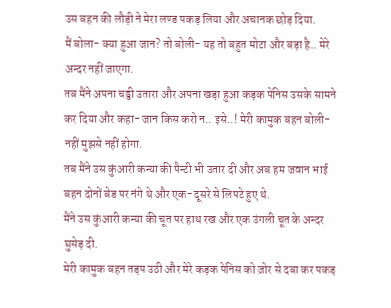उस बहन की लौड़ी ने मेरा लण्ड पकड़ लिया और अचानक छोड़ दिया.
मैं बोला- क्या हुआ जान? तो बोली- यह तो बहुत मोटा और बड़ा है.. मेरे अन्दर नहीं जाएगा.
तब मैंने अपना चड्डी उतारा और अपना खड़ा हुआ कड़क पेनिस उसके सामने कर दिया और कहा- जान किस करो न.. इसे..! मेरी कामुक बहन बोली- नहीं मुझसे नहीं होगा.
तब मैंने उस कुंआरी कन्या की पैन्टी भी उतार दी और अब हम जवान भाई बहन दोनों बेड पर नंगे थे और एक-दूसरे से लिपटे हुए थे.
मैंने उस कुंआरी कन्या की चूत पर हाथ रख और एक उंगली चूत के अन्दर घुसेड़ दी.
मेरी कामुक बहन तड़प उठी और मेरे कड़क पेनिस को ज़ोर से दबा कर पकड़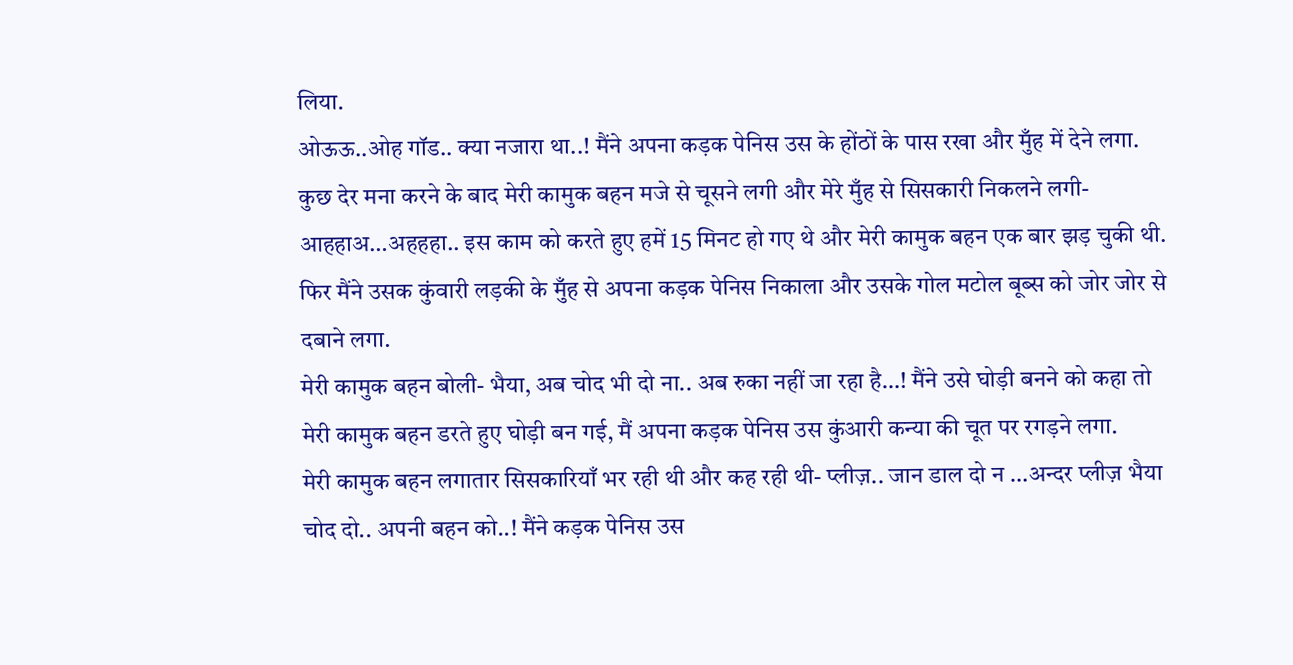लिया.
ओऊऊ..ओह गॉड.. क्या नजारा था..! मैंने अपना कड़क पेनिस उस के होंठों के पास रखा और मुँह में देने लगा.
कुछ देर मना करने के बाद मेरी कामुक बहन मजे से चूसने लगी और मेरे मुँह से सिसकारी निकलने लगी- आहहाअ…अहहहा.. इस काम को करते हुए हमें 15 मिनट हो गए थे और मेरी कामुक बहन एक बार झड़ चुकी थी.
फिर मैंने उसक कुंवारी लड़की के मुँह से अपना कड़क पेनिस निकाला और उसके गोल मटोल बूब्स को जोर जोर से दबाने लगा.
मेरी कामुक बहन बोली- भैया, अब चोद भी दो ना.. अब रुका नहीं जा रहा है…! मैंने उसे घोड़ी बनने को कहा तो मेरी कामुक बहन डरते हुए घोड़ी बन गई, मैं अपना कड़क पेनिस उस कुंआरी कन्या की चूत पर रगड़ने लगा.
मेरी कामुक बहन लगातार सिसकारियाँ भर रही थी और कह रही थी- प्लीज़.. जान डाल दो न …अन्दर प्लीज़ भैया चोद दो.. अपनी बहन को..! मैंने कड़क पेनिस उस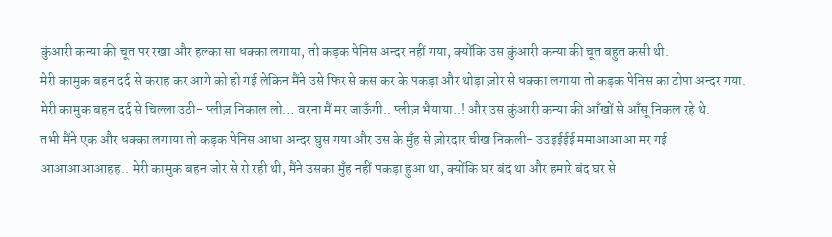कुंआरी कन्या की चूत पर रखा और हल्का सा धक्का लगाया, तो कड़क पेनिस अन्दर नहीं गया, क्योंकि उस कुंआरी कन्या की चूत बहुत कसी थी.
मेरी कामुक बहन दर्द से कराह कर आगे को हो गई लेकिन मैंने उसे फिर से कस कर के पकड़ा और थोड़ा ज़ोर से धक्का लगाया तो कड़क पेनिस का टोपा अन्दर गया.
मेरी कामुक बहन दर्द से चिल्ला उठी- प्लीज़ निकाल लो… वरना मैं मर जाऊँगी.. प्लीज़ भैयाया..! और उस कुंआरी कन्या की आँखों से आँसू निकल रहे थे.
तभी मैंने एक और धक्का लगाया तो कड़क पेनिस आधा अन्दर घुस गया और उस के मुँह से ज़ोरदार चीख निकली- उउइईईई ममाआआआ मर गई आआआआआहह.. मेरी कामुक बहन जोर से रो रही थी, मैंने उसका मुँह नहीं पकड़ा हुआ था, क्योंकि घर बंद था और हमारे बंद घर से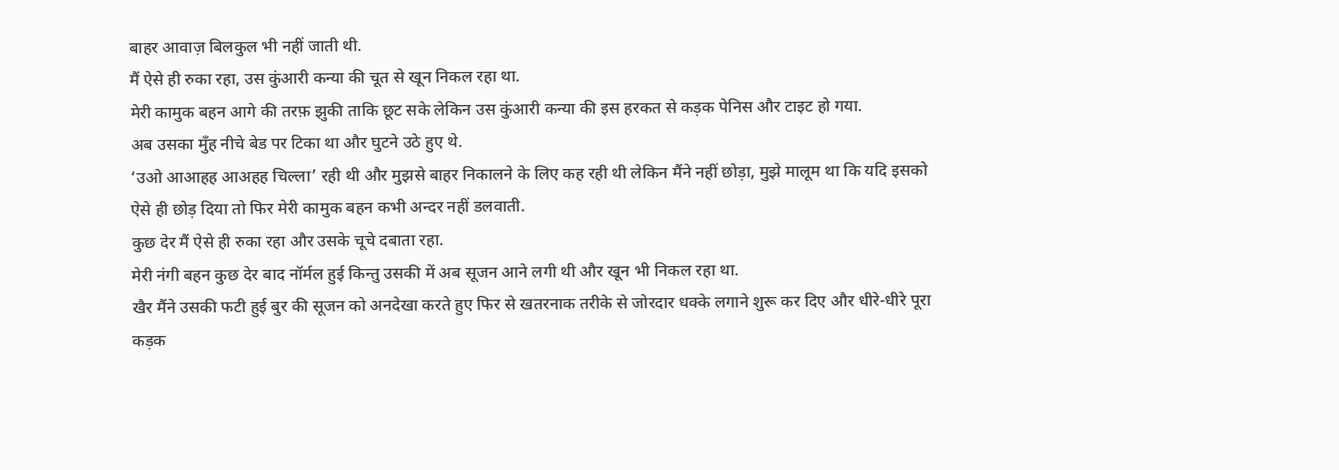बाहर आवाज़ बिलकुल भी नहीं जाती थी.
मैं ऐसे ही रुका रहा, उस कुंआरी कन्या की चूत से खून निकल रहा था.
मेरी कामुक बहन आगे की तरफ़ झुकी ताकि छूट सके लेकिन उस कुंआरी कन्या की इस हरकत से कड़क पेनिस और टाइट हो गया.
अब उसका मुँह नीचे बेड पर टिका था और घुटने उठे हुए थे.
‘उओ आआहह आअहह चिल्ला’ रही थी और मुझसे बाहर निकालने के लिए कह रही थी लेकिन मैंने नहीं छोड़ा, मुझे मालूम था कि यदि इसको ऐसे ही छोड़ दिया तो फिर मेरी कामुक बहन कभी अन्दर नहीं डलवाती.
कुछ देर मैं ऐसे ही रुका रहा और उसके चूचे दबाता रहा.
मेरी नंगी बहन कुछ देर बाद नॉर्मल हुई किन्तु उसकी में अब सूजन आने लगी थी और खून भी निकल रहा था.
खैर मैंने उसकी फटी हुई बुर की सूजन को अनदेखा करते हुए फिर से खतरनाक तरीके से जोरदार धक्के लगाने शुरू कर दिए और धीरे-धीरे पूरा कड़क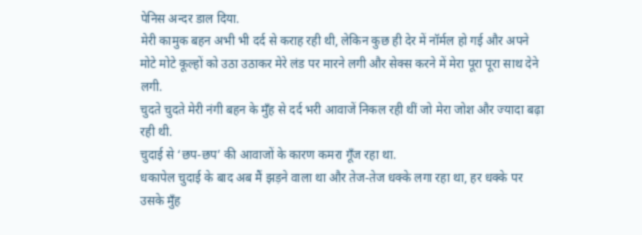पेनिस अन्दर डाल दिया.
मेरी कामुक बहन अभी भी दर्द से कराह रही थी, लेकिन कुछ ही देर में नॉर्मल हो गई और अपने मोटे मोटे कूल्हों को उठा उठाकर मेरे लंड पर मारने लगी और सेक्स करने में मेरा पूरा पूरा साथ देने लगी.
चुदते चुदते मेरी नंगी बहन के मुँह से दर्द भरी आवाजें निकल रही थीं जो मेरा जोश और ज्यादा बढ़ा रही थी.
चुदाई से ‘छप-छप’ की आवाजों के कारण कमरा गूँज रहा था.
धकापेल चुदाई के बाद अब मैं झड़ने वाला था और तेज-तेज धक्के लगा रहा था, हर धक्के पर उसके मुँह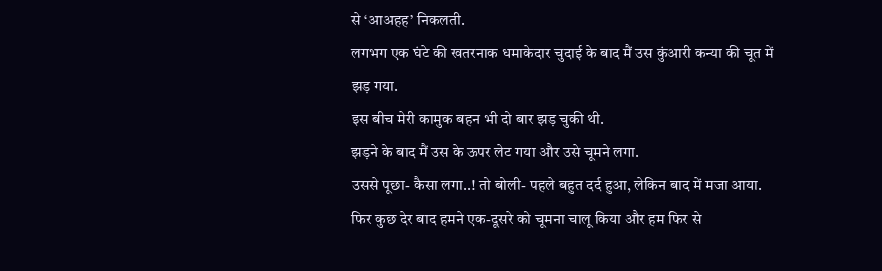से ‘आअहह’ निकलती.
लगभग एक घंटे की खतरनाक धमाकेदार चुदाई के बाद मैं उस कुंआरी कन्या की चूत में झड़ गया.
इस बीच मेरी कामुक बहन भी दो बार झड़ चुकी थी.
झड़ने के बाद मैं उस के ऊपर लेट गया और उसे चूमने लगा.
उससे पूछा- कैसा लगा..! तो बोली- पहले बहुत दर्द हुआ, लेकिन बाद में मजा आया.
फिर कुछ देर बाद हमने एक-दूसरे को चूमना चालू किया और हम फिर से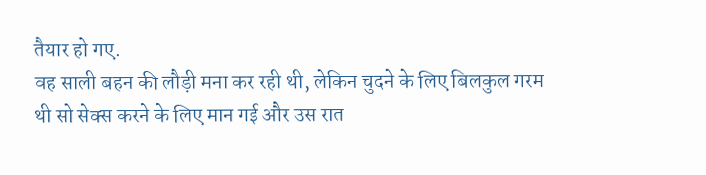तैयार हो गए.
वह साली बहन की लौड़ी मना कर रही थी, लेकिन चुदने के लिए बिलकुल गरम थी सो सेक्स करने के लिए मान गई और उस रात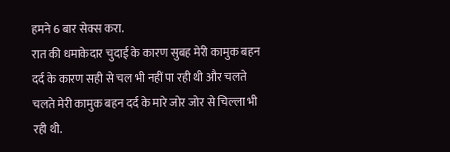हमने 6 बार सेक्स करा.
रात की धमाकेदार चुदाई के कारण सुबह मेरी कामुक बहन दर्द के कारण सही से चल भी नहीं पा रही थी और चलते चलते मेरी कामुक बहन दर्द के मारे जोर जोर से चिल्ला भी रही थी.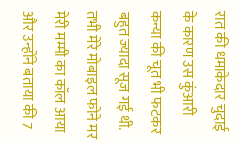रात की धमाकेदार चुदाई के कारण उस कुंआरी कन्या की चूत भी फटकर बहुत ज्यादा सूज गई थी.
तभी मेरे मोबाइल फोने मर मेरी मम्मी का कॉल आया और उन्होंने बताया की 7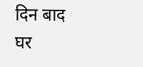दिन बाद घर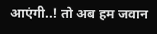आएंगी..! तो अब हम जवान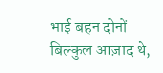भाई बहन दोनों बिल्कुल आज़ाद थे,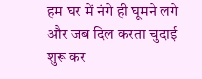हम घर में नंगे ही घूमने लगे और जब दिल करता चुदाई शुरू कर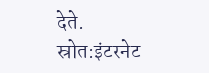देते.
स्रोत:इंटरनेट